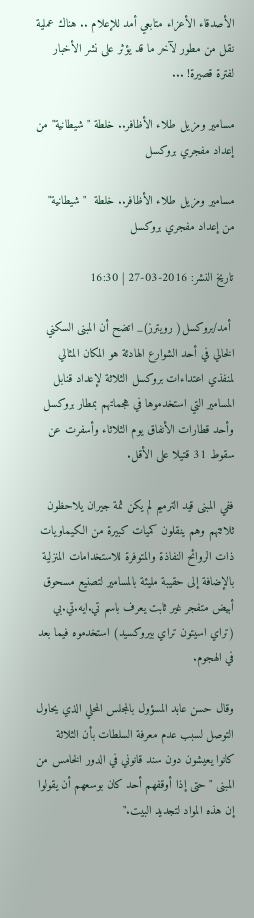الأصدقاء الأعزاء متابعي أمد للإعلام .. هناك عملية نقل من مطور لآخر ما قد يؤثر على نشر الأخبار لفترة قصيرة! ...

مسامير ومزيل طلاء الأظافر.. خلطة "شيطانية" من إعداد مفجري بروكسل

مسامير ومزيل طلاء الأظافر.. خلطة  "شيطانية" من إعداد مفجري بروكسل

تاريخ النشر: 2016-03-27 | 16:30

 أمد/بروكسل( رويترز)_ اتضح أن المبنى السكني الخالي في أحد الشوارع الهادئة هو المكان المثالي لمنفذي اعتداءات بروكسل الثلاثة لإعداد قنابل المسامير التي استخدموها في هجماتهم بمطار بروكسل وأحد قطارات الأنفاق يوم الثلاثاء وأسفرت عن سقوط 31 قتيلا على الأقل.

ففي المبنى قيد الترميم لم يكن ثمة جيران يلاحظون ثلاثتهم وهم ينقلون كميات كبيرة من الكيماويات ذات الروائح النفاذة والمتوفرة للاستخدامات المنزلية بالإضافة إلى حقيبة مليئة بالمسامير لتصنيع مسحوق أبيض متفجر غير ثابت يعرف باسم تي.ايه.تي.بي (تراي اسيتون تراي بيروكسيد) استخدموه فيما بعد في الهجوم.

وقال حسن عابد المسؤول بالمجلس المحلي الذي يحاول التوصل لسبب عدم معرفة السلطات بأن الثلاثة كانوا يعيشون دون سند قانوني في الدور الخامس من المبنى "حتى إذا أوقفهم أحد كان بوسعهم أن يقولوا إن هذه المواد لتجديد البيت."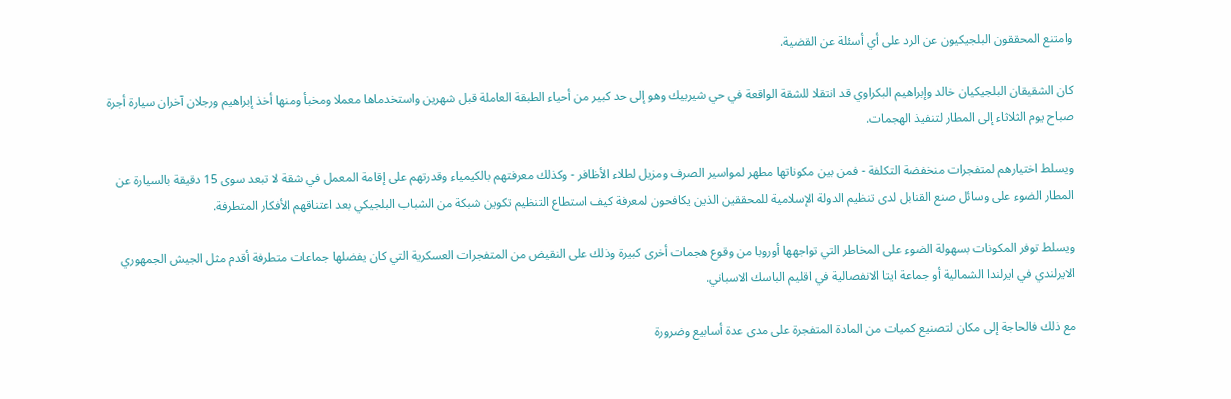وامتنع المحققون البلجيكيون عن الرد على أي أسئلة عن القضية.

كان الشقيقان البلجيكيان خالد وإبراهيم البكراوي قد انتقلا للشقة الواقعة في حي شيربيك وهو إلى حد كبير من أحياء الطبقة العاملة قبل شهرين واستخدماها معملا ومخبأ ومنها أخذ إبراهيم ورجلان آخران سيارة أجرة صباح يوم الثلاثاء إلى المطار لتنفيذ الهجمات.

ويسلط اختيارهم لمتفجرات منخفضة التكلفة - فمن بين مكوناتها مطهر لمواسير الصرف ومزيل لطلاء الأظافر - وكذلك معرفتهم بالكيمياء وقدرتهم على إقامة المعمل في شقة لا تبعد سوى 15 دقيقة بالسيارة عن المطار الضوء على وسائل صنع القنابل لدى تنظيم الدولة الإسلامية للمحققين الذين يكافحون لمعرفة كيف استطاع التنظيم تكوين شبكة من الشباب البلجيكي بعد اعتناقهم الأفكار المتطرفة.

ويسلط توفر المكونات بسهولة الضوء على المخاطر التي تواجهها أوروبا من وقوع هجمات أخرى كبيرة وذلك على النقيض من المتفجرات العسكرية التي كان يفضلها جماعات متطرفة أقدم مثل الجيش الجمهوري الايرلندي في ايرلندا الشمالية أو جماعة ايتا الانفصالية في اقليم الباسك الاسباني.

مع ذلك فالحاجة إلى مكان لتصنيع كميات من المادة المتفجرة على مدى عدة أسابيع وضرورة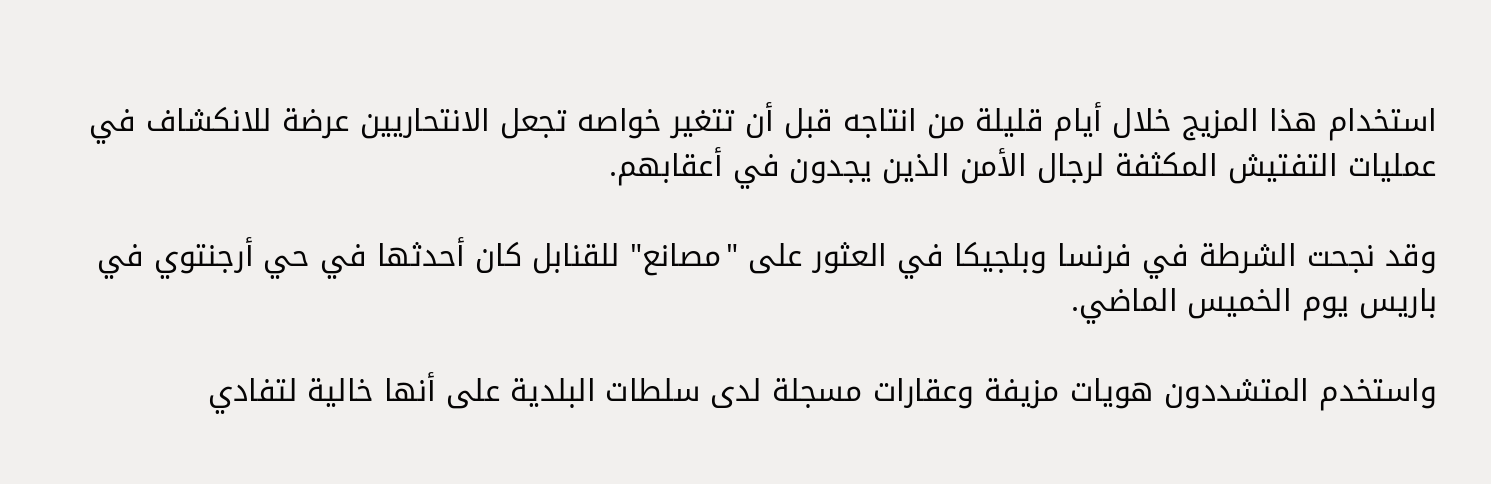استخدام هذا المزيج خلال أيام قليلة من انتاجه قبل أن تتغير خواصه تجعل الانتحاريين عرضة للانكشاف في عمليات التفتيش المكثفة لرجال الأمن الذين يجدون في أعقابهم.

وقد نجحت الشرطة في فرنسا وبلجيكا في العثور على "مصانع" للقنابل كان أحدثها في حي أرجنتوي في باريس يوم الخميس الماضي.

واستخدم المتشددون هويات مزيفة وعقارات مسجلة لدى سلطات البلدية على أنها خالية لتفادي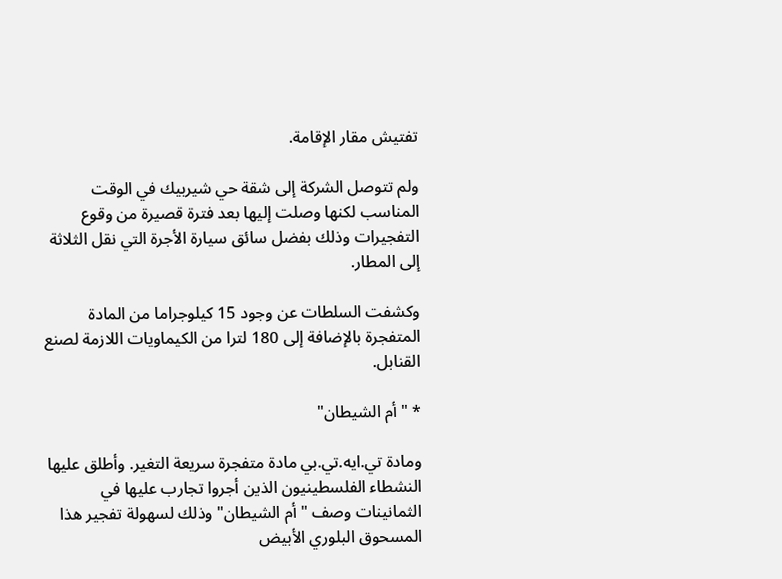تفتيش مقار الإقامة.

ولم تتوصل الشركة إلى شقة حي شيربيك في الوقت المناسب لكنها وصلت إليها بعد فترة قصيرة من وقوع التفجيرات وذلك بفضل سائق سيارة الأجرة التي نقل الثلاثة إلى المطار.

وكشفت السلطات عن وجود 15 كيلوجراما من المادة المتفجرة بالإضافة إلى 180 لترا من الكيماويات اللازمة لصنع القنابل.

* "أم الشيطان"

ومادة تي.ايه.تي.بي مادة متفجرة سريعة التغير. وأطلق عليها النشطاء الفلسطينيون الذين أجروا تجارب عليها في الثمانينات وصف "أم الشيطان" وذلك لسهولة تفجير هذا المسحوق البلوري الأبيض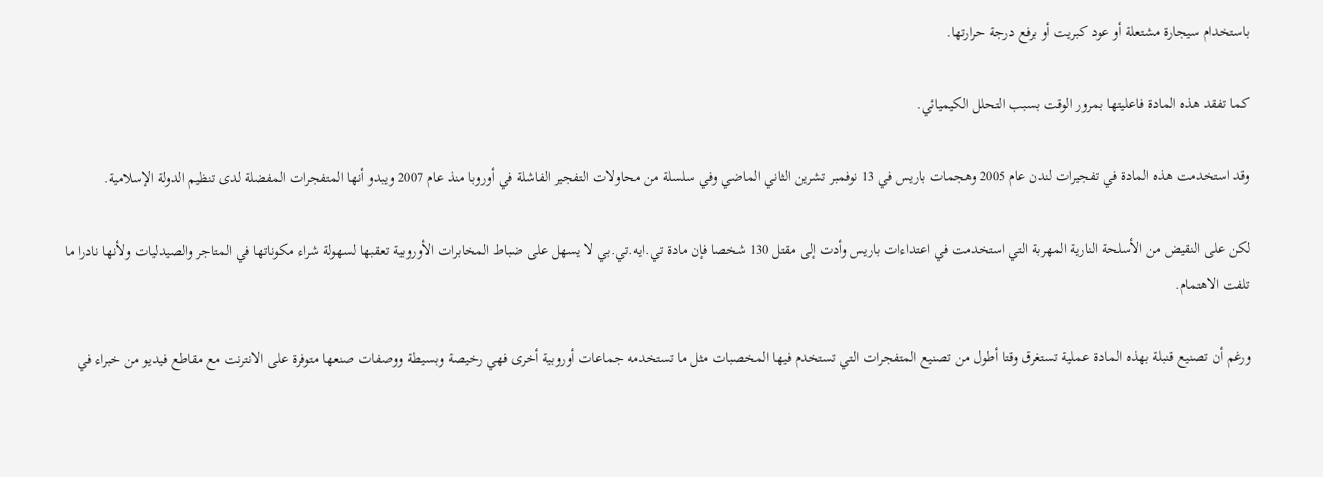باستخدام سيجارة مشتعلة أو عود كبريت أو برفع درجة حرارتها.

كما تفقد هذه المادة فاعليتها بمرور الوقت بسبب التحلل الكيميائي.

وقد استخدمت هذه المادة في تفجيرات لندن عام 2005 وهجمات باريس في 13 نوفمبر تشرين الثاني الماضي وفي سلسلة من محاولات التفجير الفاشلة في أوروبا منذ عام 2007 ويبدو أنها المتفجرات المفضلة لدى تنظيم الدولة الإسلامية.

لكن على النقيض من الأسلحة النارية المهربة التي استخدمت في اعتداءات باريس وأدت إلى مقتل 130 شخصا فإن مادة تي.ايه.تي.بي لا يسهل على ضباط المخابرات الأوروبية تعقبها لسهولة شراء مكوناتها في المتاجر والصيدليات ولأنها نادرا ما تلفت الاهتمام.

ورغم أن تصنيع قنبلة بهذه المادة عملية تستغرق وقتا أطول من تصنيع المتفجرات التي تستخدم فيها المخصبات مثل ما تستخدمه جماعات أوروبية أخرى فهي رخيصة وبسيطة ووصفات صنعها متوفرة على الانترنت مع مقاطع فيديو من خبراء في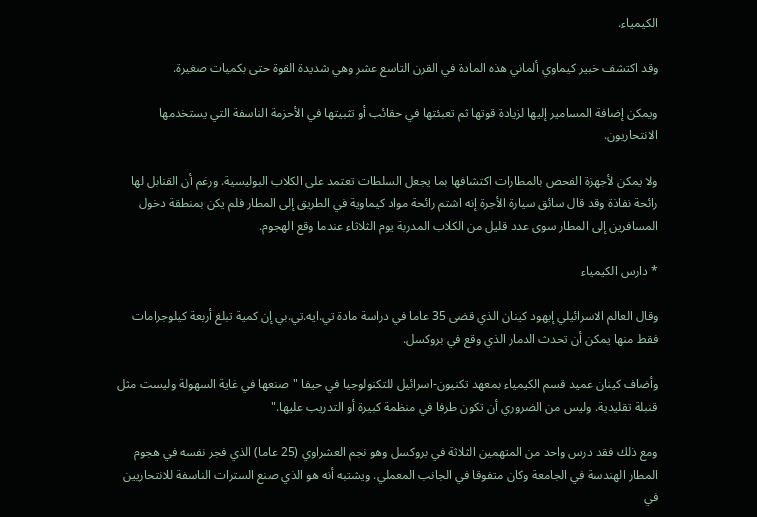الكيمياء.

وقد اكتشف خبير كيماوي ألماني هذه المادة في القرن التاسع عشر وهي شديدة القوة حتى بكميات صغيرة.

ويمكن إضافة المسامير إليها لزيادة قوتها ثم تعبئتها في حقائب أو تثبيتها في الأحزمة الناسفة التي يستخدمها الانتحاريون.

ولا يمكن لأجهزة الفحص بالمطارات اكتشافها بما يجعل السلطات تعتمد على الكلاب البوليسية. ورغم أن القنابل لها رائحة نفاذة وقد قال سائق سيارة الأجرة إنه اشتم رائحة مواد كيماوية في الطريق إلى المطار فلم يكن بمنطقة دخول المسافرين إلى المطار سوى عدد قليل من الكلاب المدربة يوم الثلاثاء عندما وقع الهجوم.

* دارس الكيمياء

وقال العالم الاسرائيلي إيهود كينان الذي قضى 35 عاما في دراسة مادة تي.ايه.تي.بي إن كمية تبلغ أربعة كيلوجرامات فقط منها يمكن أن تحدث الدمار الذي وقع في بروكسل.

وأضاف كينان عميد قسم الكيمياء بمعهد تكنيون-اسرائيل للتكنولوجيا في حيفا "صنعها في غاية السهولة وليست مثل قنبلة تقليدية. وليس من الضروري أن تكون طرفا في منظمة كبيرة أو التدريب عليها."

ومع ذلك فقد درس واحد من المتهمين الثلاثة في بروكسل وهو نجم العشراوي (25 عاما) الذي فجر نفسه في هجوم المطار الهندسة في الجامعة وكان متفوقا في الجانب المعملي. ويشتبه أنه هو الذي صنع السترات الناسفة للانتحاريين في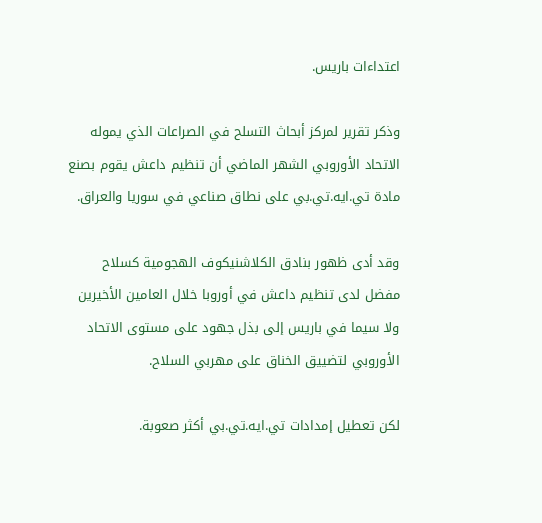اعتداءات باريس.

وذكر تقرير لمركز أبحاث التسلح في الصراعات الذي يموله الاتحاد الأوروبي الشهر الماضي أن تنظيم داعش يقوم بصنع مادة تي.ايه.تي.بي على نطاق صناعي في سوريا والعراق.

وقد أدى ظهور بنادق الكلاشنيكوف الهجومية كسلاح مفضل لدى تنظيم داعش في أوروبا خلال العامين الأخيرين ولا سيما في باريس إلى بذل جهود على مستوى الاتحاد الأوروبي لتضييق الخناق على مهربي السلاح.

لكن تعطيل إمدادات تي.ايه.تي.بي أكثر صعوبة.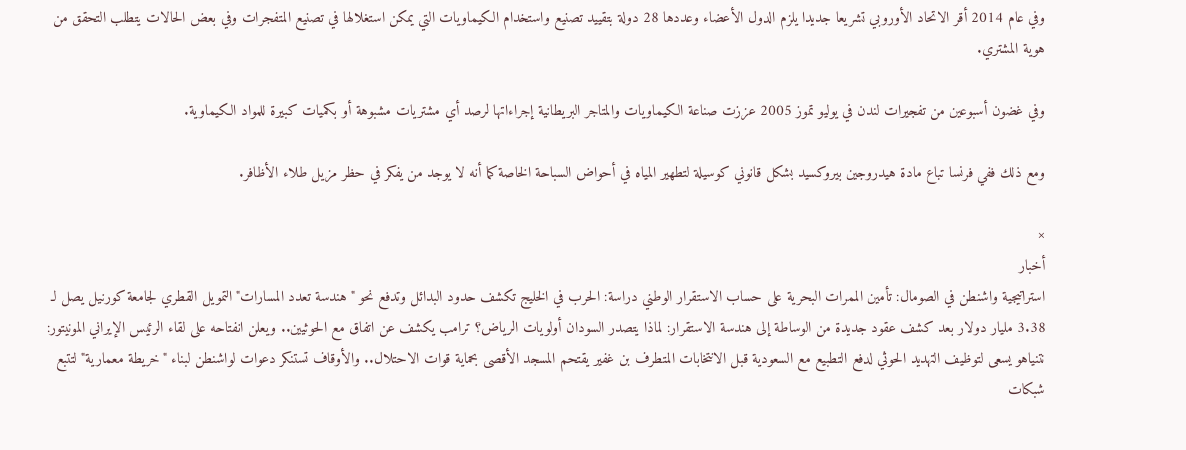وفي عام 2014 أقر الاتحاد الأوروبي تشريعا جديدا يلزم الدول الأعضاء وعددها 28 دولة بتقييد تصنيع واستخدام الكيماويات التي يمكن استغلالها في تصنيع المتفجرات وفي بعض الحالات يتطلب التحقق من هوية المشتري.

وفي غضون أسبوعين من تفجيرات لندن في يوليو تموز 2005 عززت صناعة الكيماويات والمتاجر البريطانية إجراءاتها لرصد أي مشتريات مشبوهة أو بكميات كبيرة للمواد الكيماوية.

ومع ذلك ففي فرنسا تباع مادة هيدروجين بيروكسيد بشكل قانوني كوسيلة لتطهير المياه في أحواض السباحة الخاصة كما أنه لا يوجد من يفكر في حظر مزيل طلاء الأظافر.

×
أخبار
استراتيجية واشنطن في الصومال: تأمين الممرات البحرية على حساب الاستقرار الوطني دراسة: الحرب في الخليج تكشف حدود البدائل وتدفع نحو "هندسة تعدد المسارات" التمويل القطري لجامعة كورنيل يصل لـ 3.38 مليار دولار بعد كشف عقود جديدة من الوساطة إلى هندسة الاستقرار: لماذا يتصدر السودان أولويات الرياض؟ ترامب يكشف عن اتفاق مع الحوثيين.. ويعلن انفتاحه على لقاء الرئيس الإيراني المونيتور: نتنياهو يسعى لتوظيف التهديد الحوثي لدفع التطبيع مع السعودية قبل الانتخابات المتطرف بن غفير يقتحم المسجد الأقصى بحماية قوات الاحتلال.. والأوقاف تستنكر دعوات لواشنطن لبناء "خريطة معمارية" لتتبع شبكات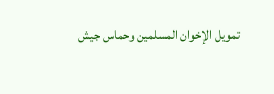تمويل الإخوان المسلمين وحماس جيش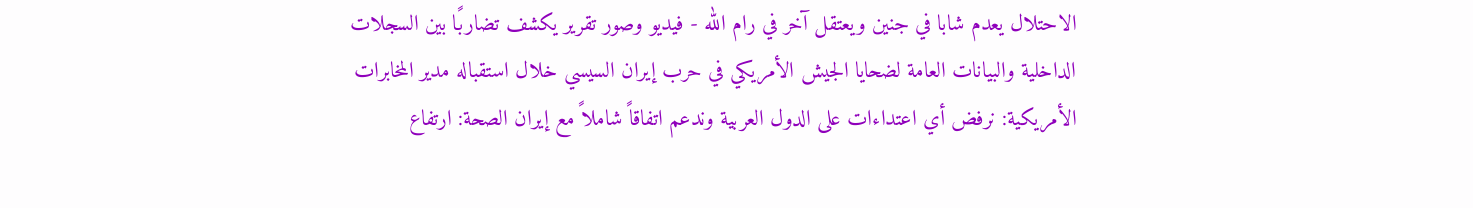الاحتلال يعدم شابا في جنين ويعتقل آخر في رام الله - فيديو وصور تقرير يكشف تضاربًا بين السجلات الداخلية والبيانات العامة لضحايا الجيش الأمريكي في حرب إيران السيسي خلال استقباله مدير المخابرات الأمريكية: نرفض أي اعتداءات على الدول العربية وندعم اتفاقاً شاملاً مع إيران الصحة: ارتفاع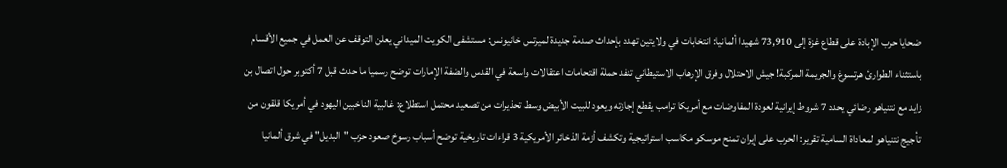ضحايا حرب الإبادة على قطاع غزة إلى 73,910 شهيدا ألمانيا: انتخابات في ولايتين تهدد بإحداث صدمة جديدة لميرتس خانيونس: مستشفى الكويت الميداني يعلن التوقف عن العمل في جميع الأقسام باستثناء الطوارئ هرتسوغ والجريمة المركبة! جيش الاحتلال وفرق الإرهاب الاستيطاني تنفد حملة اقتحامات اعتقالات واسعة في القدس والضفة الإمارات توضح رسميا ما حدث قبل 7 أكتوبر حول اتصال بن زايد مع نتنياهو رضائي يحدد 7 شروط إيرانية لعودة المفاوضات مع أمريكا ترامب يقطع إجازته ويعود للبيت الأبيض وسط تحذيرات من تصعيد محتمل استطلاع: غالبية الناخبين اليهود في أمريكا قلقون من تأجيج نتنياهو لمعاداة السامية تقرير: الحرب على إيران تمنح موسكو مكاسب استراتيجية وتكشف أزمة الذخائر الأمريكية 3 قراءات تاريخية توضح أسباب رسوخ صعود حزب "البديل" في شرق ألمانيا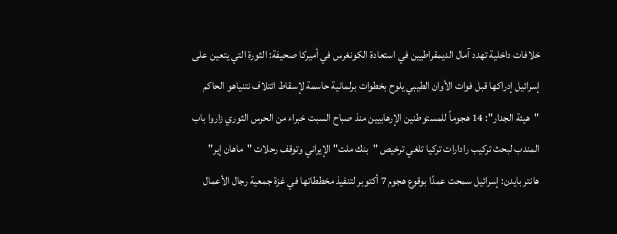خلافات داخلية تهدد آمال الديمقراطيين في استعادة الكونغرس في أميركا صحيفة: الثورة التي يتعين على إسرائيل إدراكها قبل فوات الأوان الطيبي يلوح بخطوات برلمانية حاسمة لإسقاط ائتلاف نتنياهو الحاكم "هيئة الجدار": 14 هجوماً للمستوطنين الإرهابيين منذ صباح السبت خبراء من الحرس الثوري زاروا باب المندب لبحث تركيب رادارات تركيا تلغي ترخيص "بنك ملت" الإيراني وتوقف رحلات "ماهان إير" هانتر بايدن: إسرائيل سمحت عمدًا بوقوع هجوم 7 أكتوبر لتنفيذ مخططاتها في غزة جمعية رجال الأعمال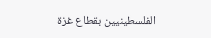الفلسطينيين بقطاع غزة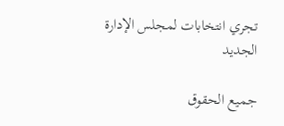تجري انتخابات لمجلس الإدارة الجديد

جميع الحقوق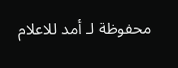محفوظة لـ أمد للاعلام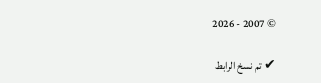© 2007 - 2026

✔ تم نسخ الرابط